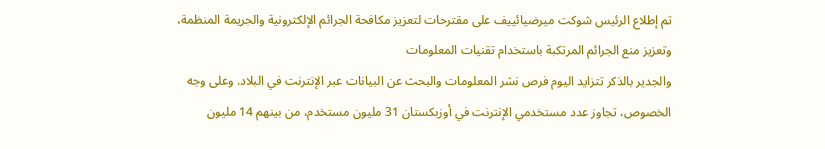تم إطلاع الرئيس شوكت ميرضيائييف على مقترحات لتعزيز مكافحة الجرائم الإلكترونية والجريمة المنظمة، وتعزيز منع الجرائم المرتكبة باستخدام تقنيات المعلومات
والجدير بالذكر تتزايد اليوم فرص نشر المعلومات والبحث عن البيانات عبر الإنترنت في البلاد. وعلى وجه الخصوص، تجاوز عدد مستخدمي الإنترنت في أوزبكستان 31 مليون مستخدم، من بينهم 14 مليون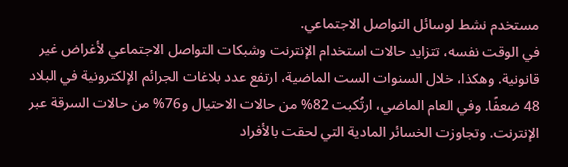مستخدم نشط لوسائل التواصل الاجتماعي.
في الوقت نفسه، تتزايد حالات استخدام الإنترنت وشبكات التواصل الاجتماعي لأغراض غير قانونية. وهكذا، خلال السنوات الست الماضية، ارتفع عدد بلاغات الجرائم الإلكترونية في البلاد 48 ضعفًا. وفي العام الماضي، ارتُكبت 82% من حالات الاحتيال و76% من حالات السرقة عبر الإنترنت. وتجاوزت الخسائر المادية التي لحقت بالأفراد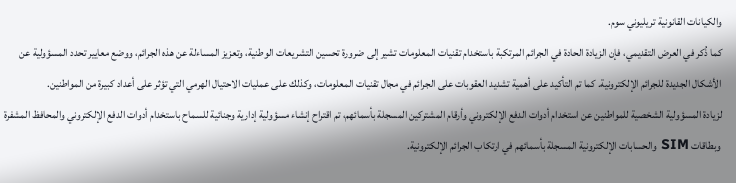والكيانات القانونية تريليوني سوم.
كما ذُكر في العرض التقديمي، فإن الزيادة الحادة في الجرائم المرتكبة باستخدام تقنيات المعلومات تشير إلى ضرورة تحسين التشريعات الوطنية، وتعزيز المساءلة عن هذه الجرائم، ووضع معايير تحدد المسؤولية عن الأشكال الجديدة للجرائم الإلكترونية. كما تم التأكيد على أهمية تشديد العقوبات على الجرائم في مجال تقنيات المعلومات، وكذلك على عمليات الاحتيال الهرمي التي تؤثر على أعداد كبيرة من المواطنين.
لزيادة المسؤولية الشخصية للمواطنين عن استخدام أدوات الدفع الإلكتروني وأرقام المشتركين المسجلة بأسمائهم، تم اقتراح إنشاء مسؤولية إدارية وجنائية للسماح باستخدام أدوات الدفع الإلكتروني والمحافظ المشفرة وبطاقات SIM والحسابات الإلكترونية المسجلة بأسمائهم في ارتكاب الجرائم الإلكترونية.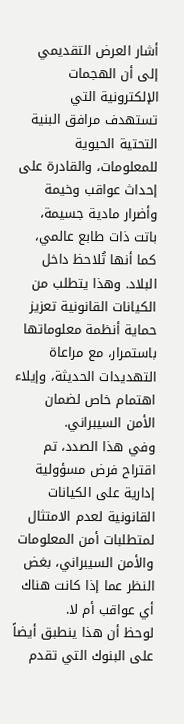أشار العرض التقديمي إلى أن الهجمات الإلكترونية التي تستهدف مرافق البنية التحتية الحيوية للمعلومات، والقادرة على إحداث عواقب وخيمة وأضرار مادية جسيمة، باتت ذات طابع عالمي، كما أنها تُلاحظ داخل البلاد. وهذا يتطلب من الكيانات القانونية تعزيز حماية أنظمة معلوماتها باستمرار، مع مراعاة التهديدات الحديثة، وإيلاء اهتمام خاص لضمان الأمن السيبراني.
وفي هذا الصدد، تم اقتراح فرض مسؤولية إدارية على الكيانات القانونية لعدم الامتثال لمتطلبات أمن المعلومات والأمن السيبراني، بغض النظر عما إذا كانت هناك أي عواقب أم لا.
لوحظ أن هذا ينطبق أيضاً على البنوك التي تقدم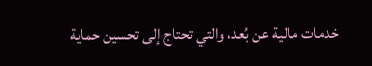خدمات مالية عن بُعد، والتي تحتاج إلى تحسين حماية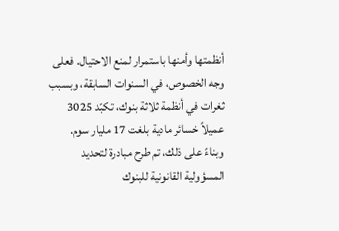أنظمتها وأمنها باستمرار لمنع الاحتيال. فعلى وجه الخصوص، في السنوات السابقة، وبسبب ثغرات في أنظمة ثلاثة بنوك، تكبّد 3025 عميلاً خسائر مادية بلغت 17 مليار سوم.
وبناءً على ذلك، تم طرح مبادرة لتحديد المسؤولية القانونية للبنوك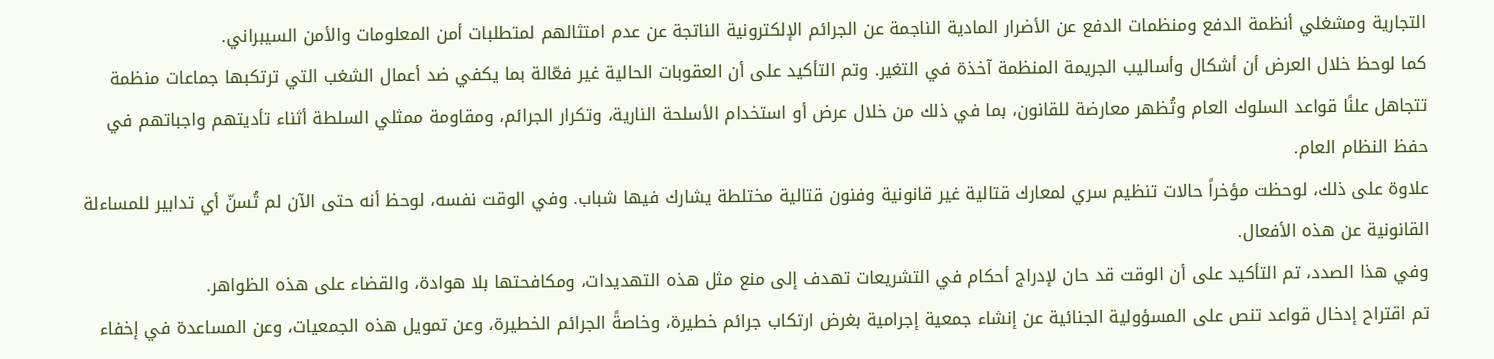التجارية ومشغلي أنظمة الدفع ومنظمات الدفع عن الأضرار المادية الناجمة عن الجرائم الإلكترونية الناتجة عن عدم امتثالهم لمتطلبات أمن المعلومات والأمن السيبراني.
كما لوحظ خلال العرض أن أشكال وأساليب الجريمة المنظمة آخذة في التغير. وتم التأكيد على أن العقوبات الحالية غير فعّالة بما يكفي ضد أعمال الشغب التي ترتكبها جماعات منظمة تتجاهل علنًا قواعد السلوك العام وتُظهر معارضة للقانون، بما في ذلك من خلال عرض أو استخدام الأسلحة النارية، وتكرار الجرائم، ومقاومة ممثلي السلطة أثناء تأديتهم واجباتهم في حفظ النظام العام.
علاوة على ذلك، لوحظت مؤخراً حالات تنظيم سري لمعارك قتالية غير قانونية وفنون قتالية مختلطة يشارك فيها شباب. وفي الوقت نفسه، لوحظ أنه حتى الآن لم تُسنّ أي تدابير للمساءلة القانونية عن هذه الأفعال.
وفي هذا الصدد، تم التأكيد على أن الوقت قد حان لإدراج أحكام في التشريعات تهدف إلى منع مثل هذه التهديدات، ومكافحتها بلا هوادة، والقضاء على هذه الظواهر.
تم اقتراح إدخال قواعد تنص على المسؤولية الجنائية عن إنشاء جمعية إجرامية بغرض ارتكاب جرائم خطيرة، وخاصةً الجرائم الخطيرة، وعن تمويل هذه الجمعيات، وعن المساعدة في إخفاء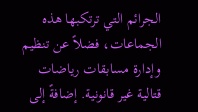الجرائم التي ترتكبها هذه الجماعات، فضلاً عن تنظيم وإدارة مسابقات رياضات قتالية غير قانونية. إضافةً إلى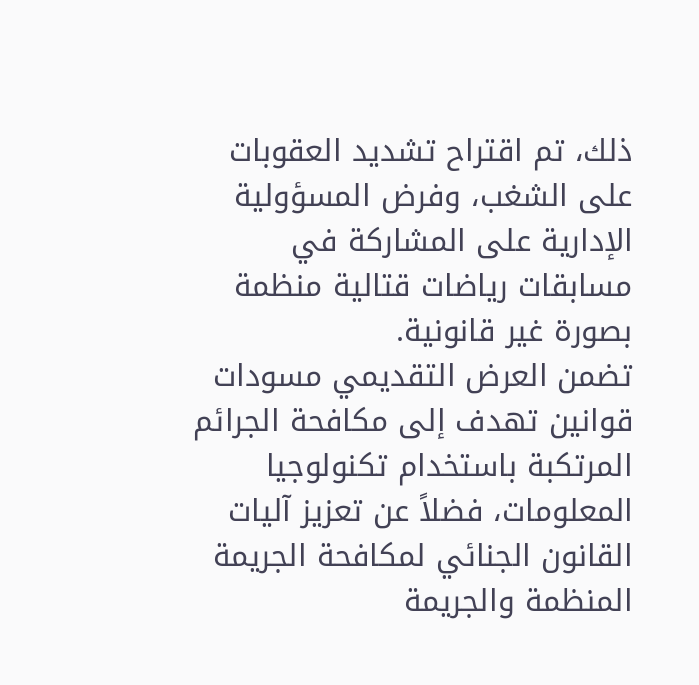ذلك، تم اقتراح تشديد العقوبات على الشغب، وفرض المسؤولية الإدارية على المشاركة في مسابقات رياضات قتالية منظمة بصورة غير قانونية.
تضمن العرض التقديمي مسودات قوانين تهدف إلى مكافحة الجرائم المرتكبة باستخدام تكنولوجيا المعلومات، فضلاً عن تعزيز آليات القانون الجنائي لمكافحة الجريمة المنظمة والجريمة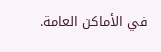في الأماكن العامة.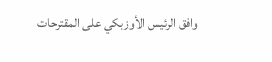وافق الرئيس الأوزبكي على المقترحات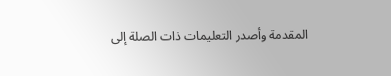المقدمة وأصدر التعليمات ذات الصلة إلى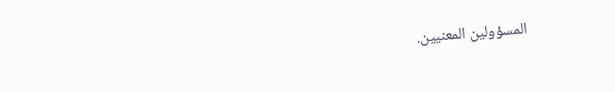المسؤولين المعنيين.